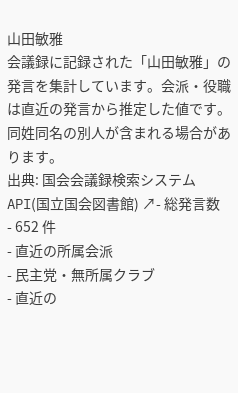山田敏雅
会議録に記録された「山田敏雅」の発言を集計しています。会派・役職は直近の発言から推定した値です。同姓同名の別人が含まれる場合があります。
出典: 国会会議録検索システム API(国立国会図書館) ↗- 総発言数
- 652 件
- 直近の所属会派
- 民主党・無所属クラブ
- 直近の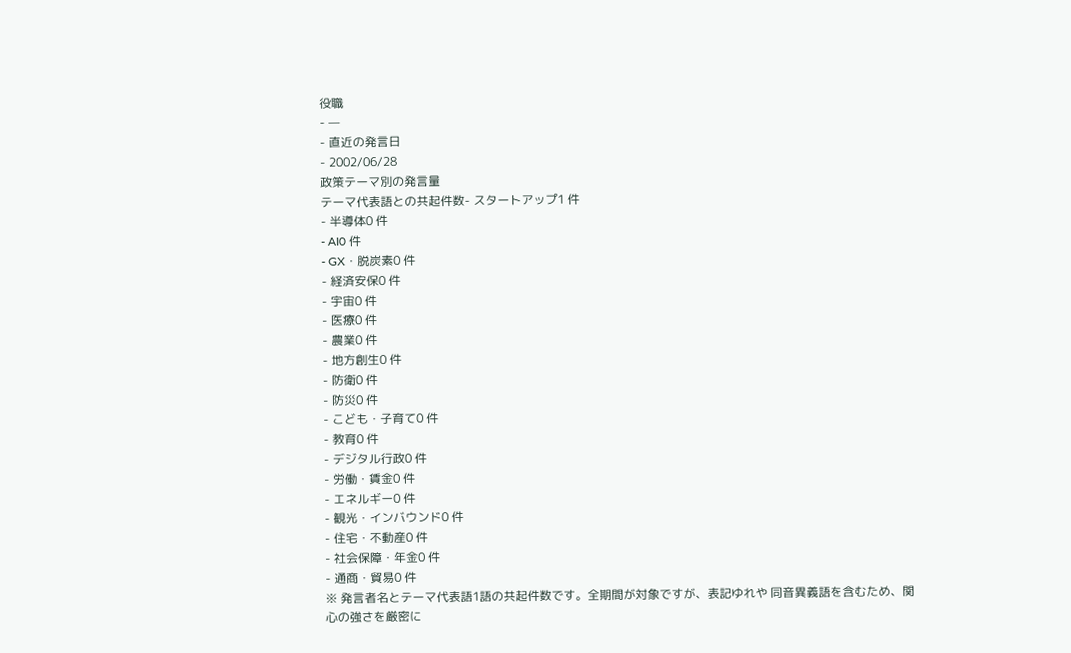役職
- —
- 直近の発言日
- 2002/06/28
政策テーマ別の発言量
テーマ代表語との共起件数- スタートアップ1 件
- 半導体0 件
- AI0 件
- GX・脱炭素0 件
- 経済安保0 件
- 宇宙0 件
- 医療0 件
- 農業0 件
- 地方創生0 件
- 防衛0 件
- 防災0 件
- こども・子育て0 件
- 教育0 件
- デジタル行政0 件
- 労働・賃金0 件
- エネルギー0 件
- 観光・インバウンド0 件
- 住宅・不動産0 件
- 社会保障・年金0 件
- 通商・貿易0 件
※ 発言者名とテーマ代表語1語の共起件数です。全期間が対象ですが、表記ゆれや 同音異義語を含むため、関心の強さを厳密に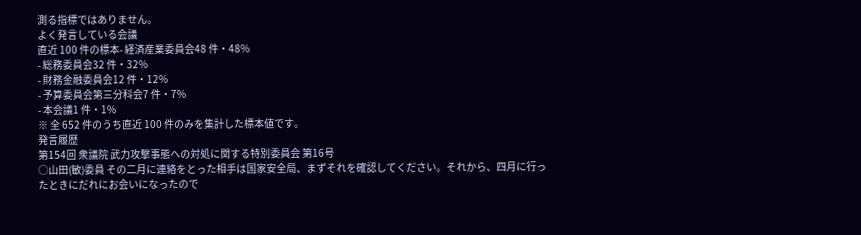測る指標ではありません。
よく発言している会議
直近 100 件の標本- 経済産業委員会48 件・48%
- 総務委員会32 件・32%
- 財務金融委員会12 件・12%
- 予算委員会第三分科会7 件・7%
- 本会議1 件・1%
※ 全 652 件のうち直近 100 件のみを集計した標本値です。
発言履歴
第154回 衆議院 武力攻撃事態への対処に関する特別委員会 第16号
○山田(敏)委員 その二月に連絡をとった相手は国家安全局、まずそれを確認してください。それから、四月に行ったときにだれにお会いになったので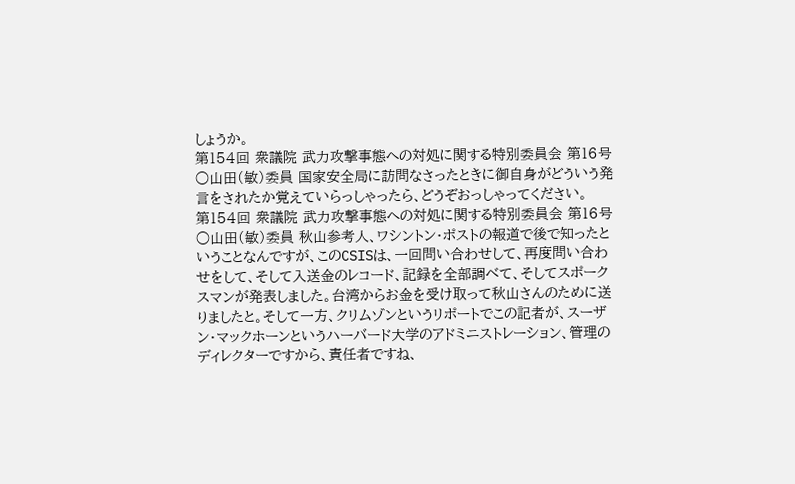しょうか。
第154回 衆議院 武力攻撃事態への対処に関する特別委員会 第16号
○山田(敏)委員 国家安全局に訪問なさったときに御自身がどういう発言をされたか覚えていらっしゃったら、どうぞおっしゃってください。
第154回 衆議院 武力攻撃事態への対処に関する特別委員会 第16号
○山田(敏)委員 秋山参考人、ワシントン・ポストの報道で後で知ったということなんですが、このCSISは、一回問い合わせして、再度問い合わせをして、そして入送金のレコード、記録を全部調べて、そしてスポークスマンが発表しました。台湾からお金を受け取って秋山さんのために送りましたと。そして一方、クリムゾンというリポートでこの記者が、スーザン・マックホーンというハーバード大学のアドミニストレーション、管理のディレクターですから、責任者ですね、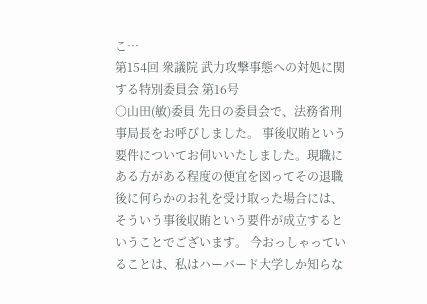こ…
第154回 衆議院 武力攻撃事態への対処に関する特別委員会 第16号
○山田(敏)委員 先日の委員会で、法務省刑事局長をお呼びしました。 事後収賄という要件についてお伺いいたしました。現職にある方がある程度の便宜を図ってその退職後に何らかのお礼を受け取った場合には、そういう事後収賄という要件が成立するということでございます。 今おっしゃっていることは、私はハーバード大学しか知らな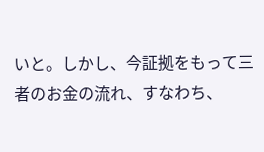いと。しかし、今証拠をもって三者のお金の流れ、すなわち、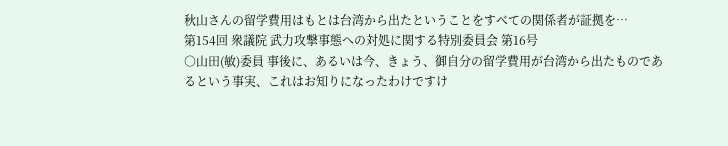秋山さんの留学費用はもとは台湾から出たということをすべての関係者が証拠を…
第154回 衆議院 武力攻撃事態への対処に関する特別委員会 第16号
○山田(敏)委員 事後に、あるいは今、きょう、御自分の留学費用が台湾から出たものであるという事実、これはお知りになったわけですけ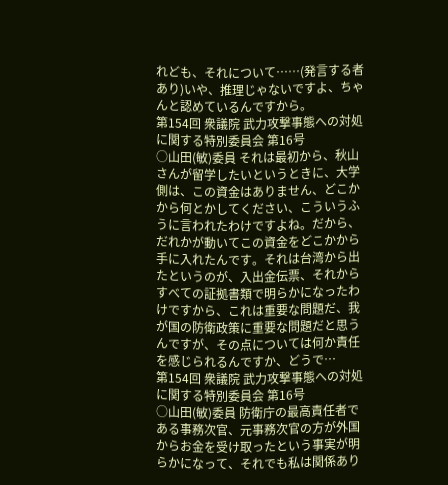れども、それについて……(発言する者あり)いや、推理じゃないですよ、ちゃんと認めているんですから。
第154回 衆議院 武力攻撃事態への対処に関する特別委員会 第16号
○山田(敏)委員 それは最初から、秋山さんが留学したいというときに、大学側は、この資金はありません、どこかから何とかしてください、こういうふうに言われたわけですよね。だから、だれかが動いてこの資金をどこかから手に入れたんです。それは台湾から出たというのが、入出金伝票、それからすべての証拠書類で明らかになったわけですから、これは重要な問題だ、我が国の防衛政策に重要な問題だと思うんですが、その点については何か責任を感じられるんですか、どうで…
第154回 衆議院 武力攻撃事態への対処に関する特別委員会 第16号
○山田(敏)委員 防衛庁の最高責任者である事務次官、元事務次官の方が外国からお金を受け取ったという事実が明らかになって、それでも私は関係あり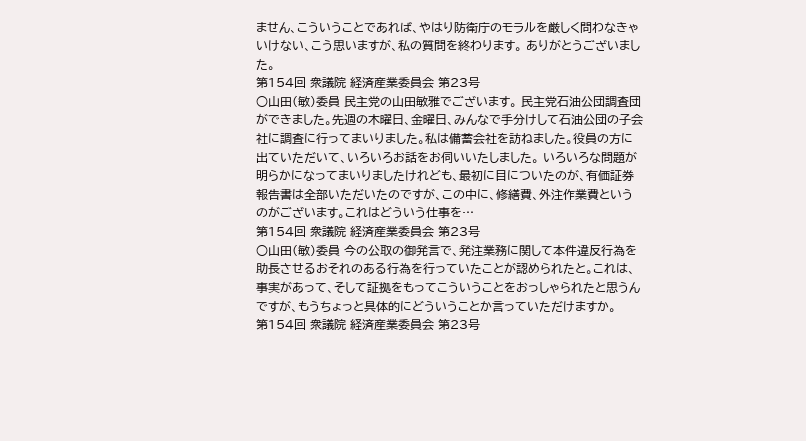ません、こういうことであれば、やはり防衛庁のモラルを厳しく問わなきゃいけない、こう思いますが、私の質問を終わります。 ありがとうございました。
第154回 衆議院 経済産業委員会 第23号
○山田(敏)委員 民主党の山田敏雅でございます。 民主党石油公団調査団ができました。先週の木曜日、金曜日、みんなで手分けして石油公団の子会社に調査に行ってまいりました。私は備蓄会社を訪ねました。役員の方に出ていただいて、いろいろお話をお伺いいたしました。 いろいろな問題が明らかになってまいりましたけれども、最初に目についたのが、有価証券報告書は全部いただいたのですが、この中に、修繕費、外注作業費というのがございます。これはどういう仕事を…
第154回 衆議院 経済産業委員会 第23号
○山田(敏)委員 今の公取の御発言で、発注業務に関して本件違反行為を助長させるおそれのある行為を行っていたことが認められたと。これは、事実があって、そして証拠をもってこういうことをおっしゃられたと思うんですが、もうちょっと具体的にどういうことか言っていただけますか。
第154回 衆議院 経済産業委員会 第23号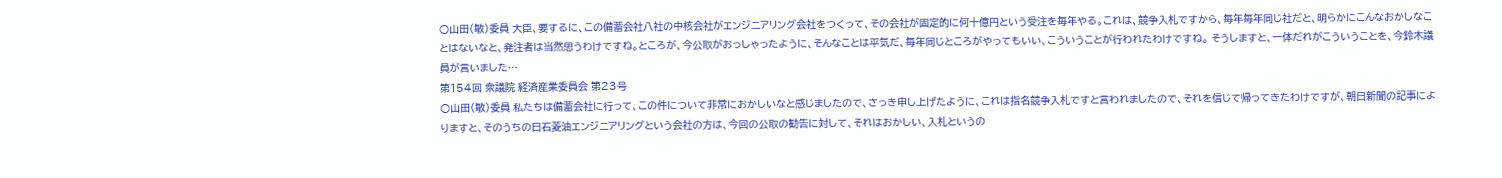○山田(敏)委員 大臣、要するに、この備蓄会社八社の中核会社がエンジニアリング会社をつくって、その会社が固定的に何十億円という受注を毎年やる。これは、競争入札ですから、毎年毎年同じ社だと、明らかにこんなおかしなことはないなと、発注者は当然思うわけですね。ところが、今公取がおっしゃったように、そんなことは平気だ、毎年同じところがやってもいい、こういうことが行われたわけですね。 そうしますと、一体だれがこういうことを、今鈴木議員が言いました…
第154回 衆議院 経済産業委員会 第23号
○山田(敏)委員 私たちは備蓄会社に行って、この件について非常におかしいなと感じましたので、さっき申し上げたように、これは指名競争入札ですと言われましたので、それを信じて帰ってきたわけですが、朝日新聞の記事によりますと、そのうちの日石菱油エンジニアリングという会社の方は、今回の公取の勧告に対して、それはおかしい、入札というの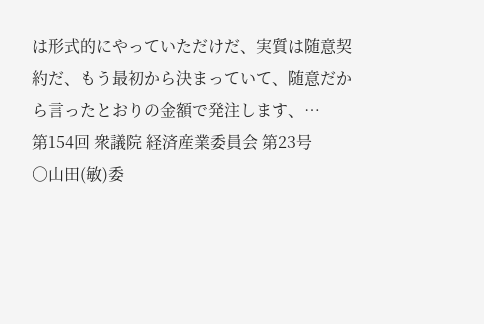は形式的にやっていただけだ、実質は随意契約だ、もう最初から決まっていて、随意だから言ったとおりの金額で発注します、…
第154回 衆議院 経済産業委員会 第23号
○山田(敏)委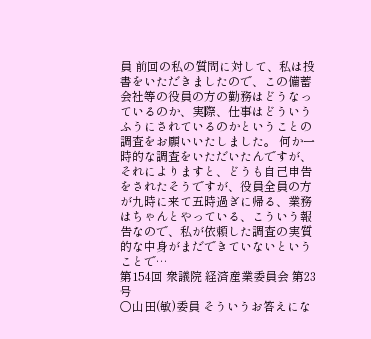員 前回の私の質問に対して、私は投書をいただきましたので、この備蓄会社等の役員の方の勤務はどうなっているのか、実際、仕事はどういうふうにされているのかということの調査をお願いいたしました。 何か一時的な調査をいただいたんですが、それによりますと、どうも自己申告をされたそうですが、役員全員の方が九時に来て五時過ぎに帰る、業務はちゃんとやっている、こういう報告なので、私が依頼した調査の実質的な中身がまだできていないということで…
第154回 衆議院 経済産業委員会 第23号
○山田(敏)委員 そういうお答えにな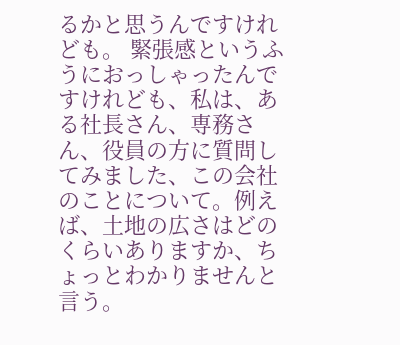るかと思うんですけれども。 緊張感というふうにおっしゃったんですけれども、私は、ある社長さん、専務さん、役員の方に質問してみました、この会社のことについて。例えば、土地の広さはどのくらいありますか、ちょっとわかりませんと言う。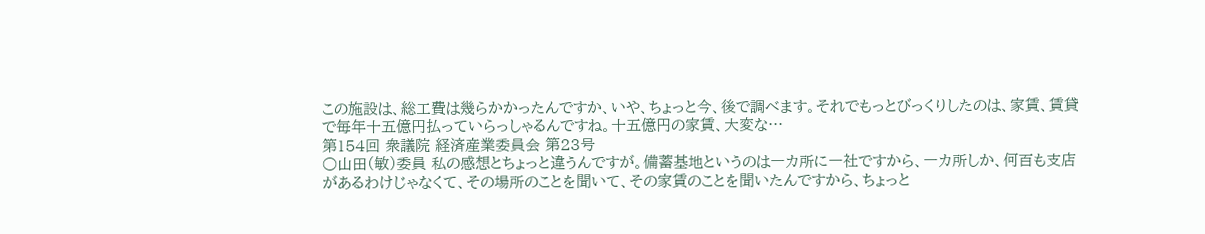この施設は、総工費は幾らかかったんですか、いや、ちょっと今、後で調べます。それでもっとびっくりしたのは、家賃、賃貸で毎年十五億円払っていらっしゃるんですね。十五億円の家賃、大変な…
第154回 衆議院 経済産業委員会 第23号
○山田(敏)委員 私の感想とちょっと違うんですが。備蓄基地というのは一カ所に一社ですから、一カ所しか、何百も支店があるわけじゃなくて、その場所のことを聞いて、その家賃のことを聞いたんですから、ちょっと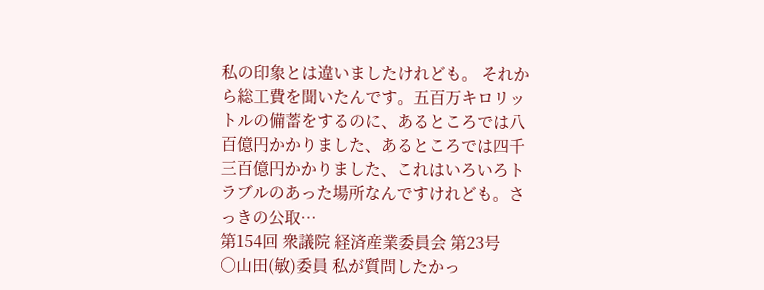私の印象とは違いましたけれども。 それから総工費を聞いたんです。五百万キロリットルの備蓄をするのに、あるところでは八百億円かかりました、あるところでは四千三百億円かかりました、これはいろいろトラブルのあった場所なんですけれども。さっきの公取…
第154回 衆議院 経済産業委員会 第23号
○山田(敏)委員 私が質問したかっ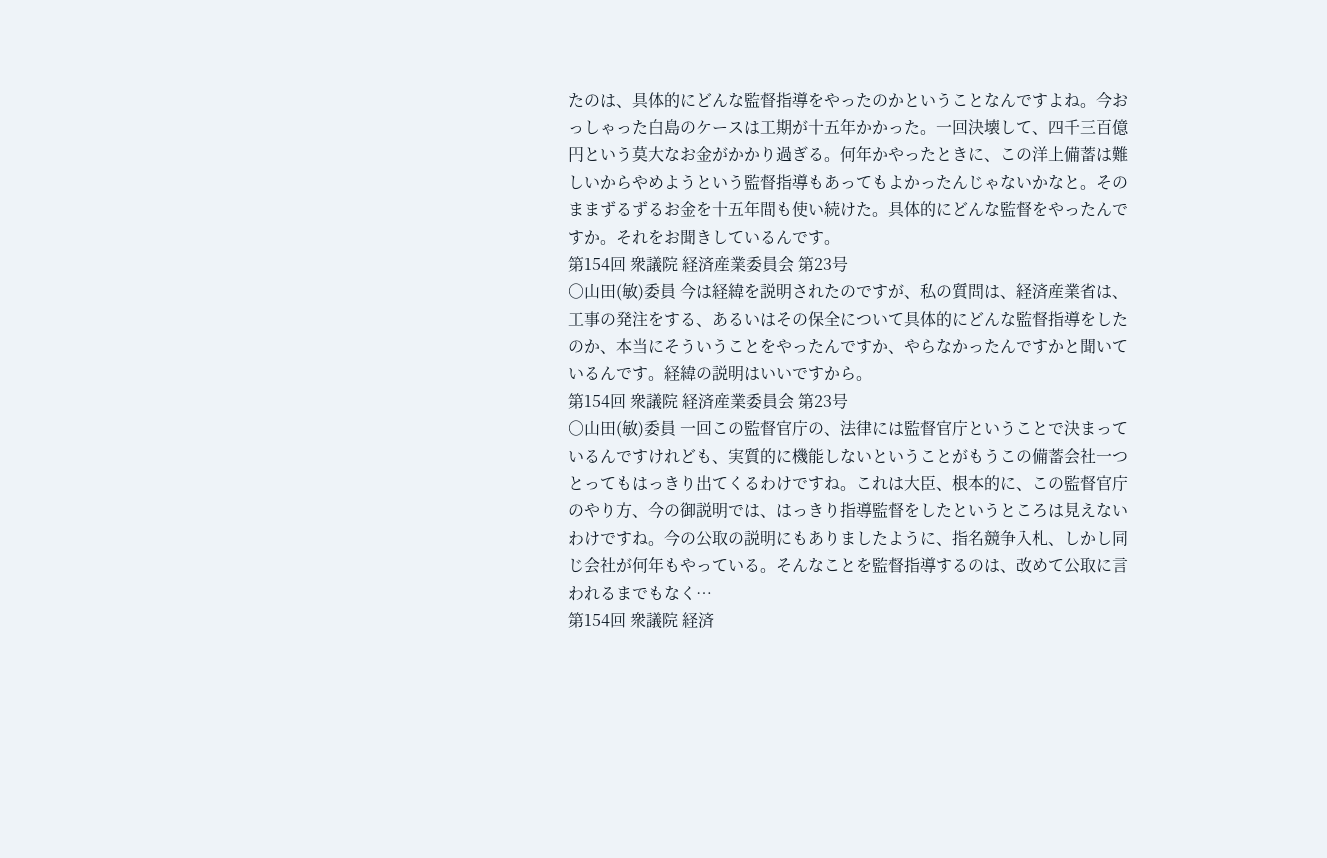たのは、具体的にどんな監督指導をやったのかということなんですよね。今おっしゃった白島のケースは工期が十五年かかった。一回決壊して、四千三百億円という莫大なお金がかかり過ぎる。何年かやったときに、この洋上備蓄は難しいからやめようという監督指導もあってもよかったんじゃないかなと。そのままずるずるお金を十五年間も使い続けた。具体的にどんな監督をやったんですか。それをお聞きしているんです。
第154回 衆議院 経済産業委員会 第23号
○山田(敏)委員 今は経緯を説明されたのですが、私の質問は、経済産業省は、工事の発注をする、あるいはその保全について具体的にどんな監督指導をしたのか、本当にそういうことをやったんですか、やらなかったんですかと聞いているんです。経緯の説明はいいですから。
第154回 衆議院 経済産業委員会 第23号
○山田(敏)委員 一回この監督官庁の、法律には監督官庁ということで決まっているんですけれども、実質的に機能しないということがもうこの備蓄会社一つとってもはっきり出てくるわけですね。これは大臣、根本的に、この監督官庁のやり方、今の御説明では、はっきり指導監督をしたというところは見えないわけですね。今の公取の説明にもありましたように、指名競争入札、しかし同じ会社が何年もやっている。そんなことを監督指導するのは、改めて公取に言われるまでもなく…
第154回 衆議院 経済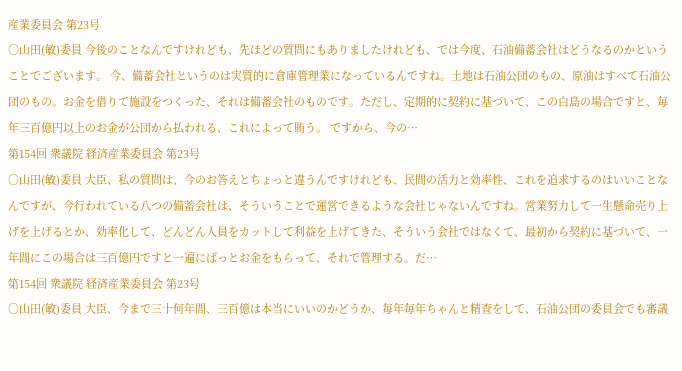産業委員会 第23号
○山田(敏)委員 今後のことなんですけれども、先ほどの質問にもありましたけれども、では今度、石油備蓄会社はどうなるのかということでございます。 今、備蓄会社というのは実質的に倉庫管理業になっているんですね。土地は石油公団のもの、原油はすべて石油公団のもの。お金を借りて施設をつくった、それは備蓄会社のものです。ただし、定期的に契約に基づいて、この白島の場合ですと、毎年三百億円以上のお金が公団から払われる、これによって賄う。 ですから、今の…
第154回 衆議院 経済産業委員会 第23号
○山田(敏)委員 大臣、私の質問は、今のお答えとちょっと違うんですけれども、民間の活力と効率性、これを追求するのはいいことなんですが、今行われている八つの備蓄会社は、そういうことで運営できるような会社じゃないんですね。営業努力して一生懸命売り上げを上げるとか、効率化して、どんどん人員をカットして利益を上げてきた、そういう会社ではなくて、最初から契約に基づいて、一年間にこの場合は三百億円ですと一遍にばっとお金をもらって、それで管理する。だ…
第154回 衆議院 経済産業委員会 第23号
○山田(敏)委員 大臣、今まで三十何年間、三百億は本当にいいのかどうか、毎年毎年ちゃんと精査をして、石油公団の委員会でも審議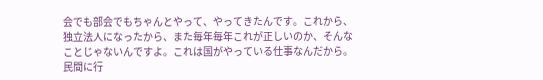会でも部会でもちゃんとやって、やってきたんです。これから、独立法人になったから、また毎年毎年これが正しいのか、そんなことじゃないんですよ。これは国がやっている仕事なんだから。民間に行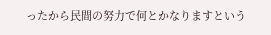ったから民間の努力で何とかなりますという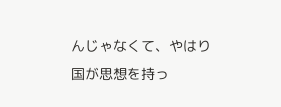んじゃなくて、やはり国が思想を持っ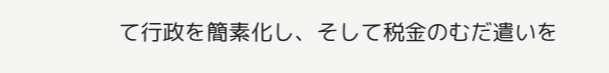て行政を簡素化し、そして税金のむだ遣いを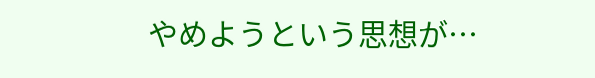やめようという思想が…